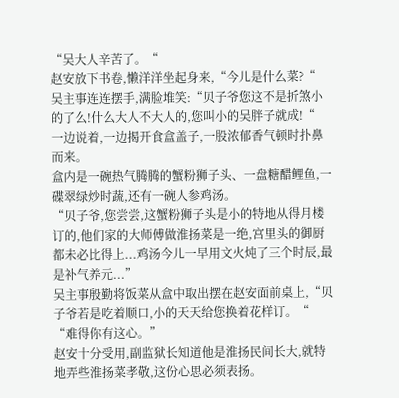“吴大人辛苦了。“
赵安放下书卷,懒洋洋坐起身来,“今儿是什么菜?“
吴主事连连摆手,满脸堆笑:“贝子爷您这不是折煞小的了么!什么大人不大人的,您叫小的吴胖子就成!“
一边说着,一边揭开食盒盖子,一股浓郁香气顿时扑鼻而来。
盒内是一碗热气腾腾的蟹粉狮子头、一盘糖醋鲤鱼,一碟翠绿炒时蔬,还有一碗人参鸡汤。
“贝子爷,您尝尝,这蟹粉狮子头是小的特地从得月楼订的,他们家的大师傅做淮扬菜是一绝,宫里头的御厨都未必比得上...鸡汤今儿一早用文火炖了三个时辰,最是补气养元...”
吴主事殷勤将饭菜从盒中取出摆在赵安面前桌上,“贝子爷若是吃着顺口,小的天天给您换着花样订。“
“难得你有这心。”
赵安十分受用,副监狱长知道他是淮扬民间长大,就特地弄些淮扬菜孝敬,这份心思必须表扬。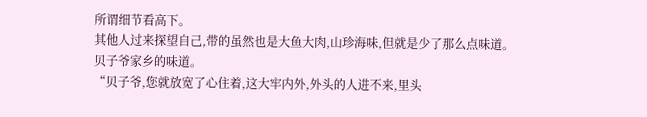所谓细节看高下。
其他人过来探望自己,带的虽然也是大鱼大肉,山珍海味,但就是少了那么点味道。
贝子爷家乡的味道。
“贝子爷,您就放宽了心住着,这大牢内外,外头的人进不来,里头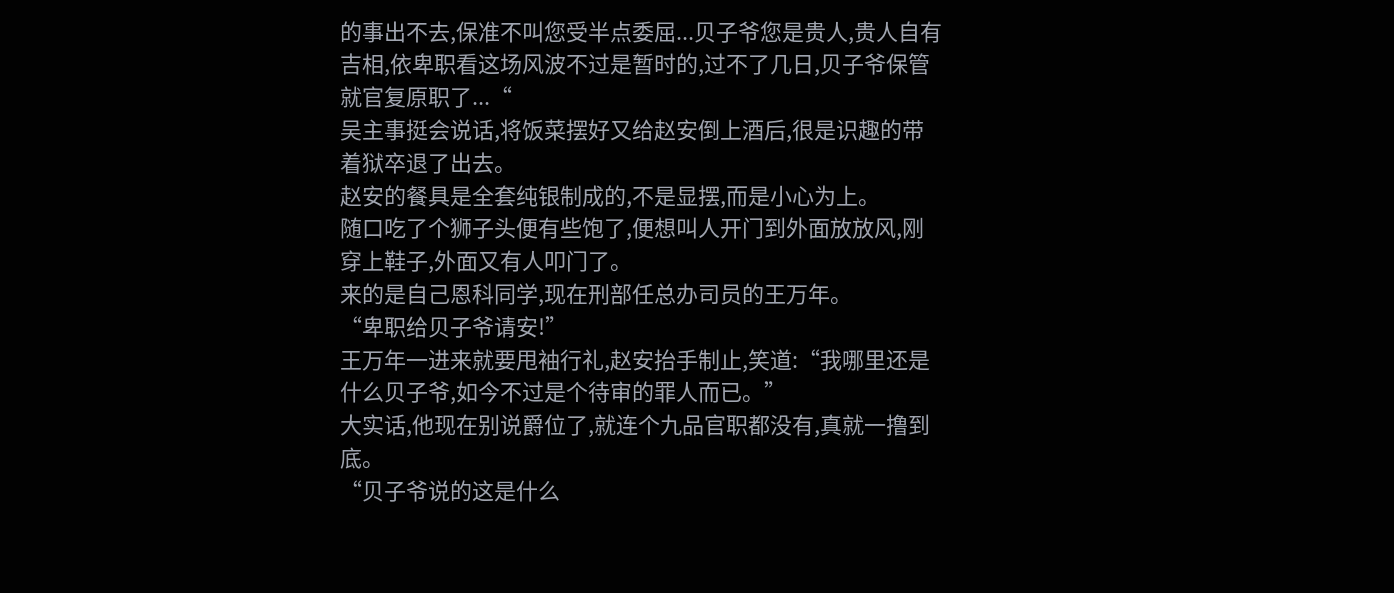的事出不去,保准不叫您受半点委屈...贝子爷您是贵人,贵人自有吉相,依卑职看这场风波不过是暂时的,过不了几日,贝子爷保管就官复原职了...“
吴主事挺会说话,将饭菜摆好又给赵安倒上酒后,很是识趣的带着狱卒退了出去。
赵安的餐具是全套纯银制成的,不是显摆,而是小心为上。
随口吃了个狮子头便有些饱了,便想叫人开门到外面放放风,刚穿上鞋子,外面又有人叩门了。
来的是自己恩科同学,现在刑部任总办司员的王万年。
“卑职给贝子爷请安!”
王万年一进来就要甩袖行礼,赵安抬手制止,笑道:“我哪里还是什么贝子爷,如今不过是个待审的罪人而已。”
大实话,他现在别说爵位了,就连个九品官职都没有,真就一撸到底。
“贝子爷说的这是什么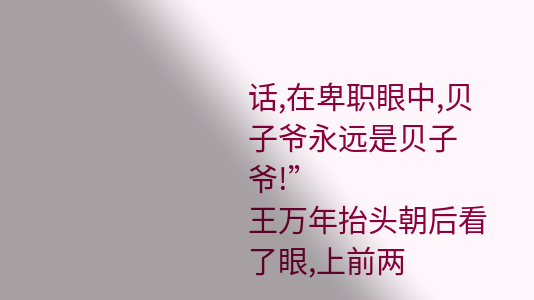话,在卑职眼中,贝子爷永远是贝子爷!”
王万年抬头朝后看了眼,上前两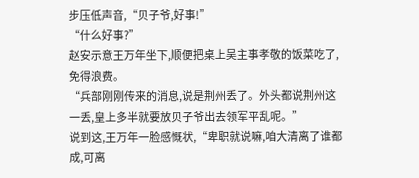步压低声音,“贝子爷,好事!”
“什么好事?”
赵安示意王万年坐下,顺便把桌上吴主事孝敬的饭菜吃了,免得浪费。
“兵部刚刚传来的消息,说是荆州丢了。外头都说荆州这一丢,皇上多半就要放贝子爷出去领军平乱呢。”
说到这,王万年一脸感慨状,“卑职就说嘛,咱大清离了谁都成,可离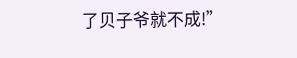了贝子爷就不成!”